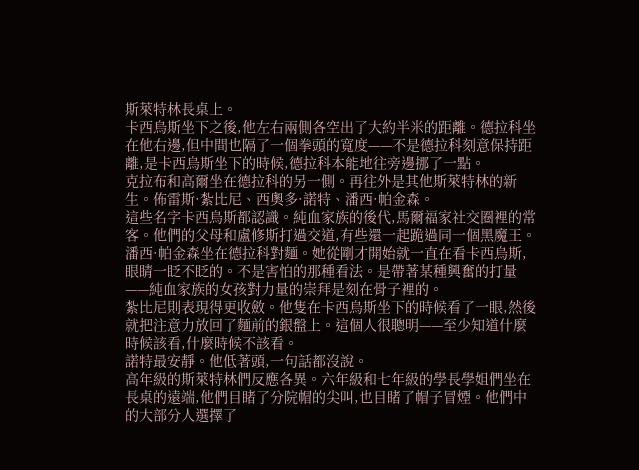斯萊特林長桌上。
卡西烏斯坐下之後,他左右兩側各空出了大約半米的距離。德拉科坐在他右邊,但中間也隔了一個拳頭的寬度——不是德拉科刻意保持距離,是卡西烏斯坐下的時候,德拉科本能地往旁邊挪了一點。
克拉布和高爾坐在德拉科的另一側。再往外是其他斯萊特林的新生。佈雷斯·紮比尼、西奧多·諾特、潘西·帕金森。
這些名字卡西烏斯都認識。純血家族的後代,馬爾福家社交圈裡的常客。他們的父母和盧修斯打過交道,有些還一起跪過同一個黑魔王。
潘西·帕金森坐在德拉科對麵。她從剛才開始就一直在看卡西烏斯,眼睛一眨不眨的。不是害怕的那種看法。是帶著某種興奮的打量——純血家族的女孩對力量的崇拜是刻在骨子裡的。
紮比尼則表現得更收斂。他隻在卡西烏斯坐下的時候看了一眼,然後就把注意力放回了麵前的銀盤上。這個人很聰明——至少知道什麼時候該看,什麼時候不該看。
諾特最安靜。他低著頭,一句話都沒說。
高年級的斯萊特林們反應各異。六年級和七年級的學長學姐們坐在長桌的遠端,他們目睹了分院帽的尖叫,也目睹了帽子冒煙。他們中的大部分人選擇了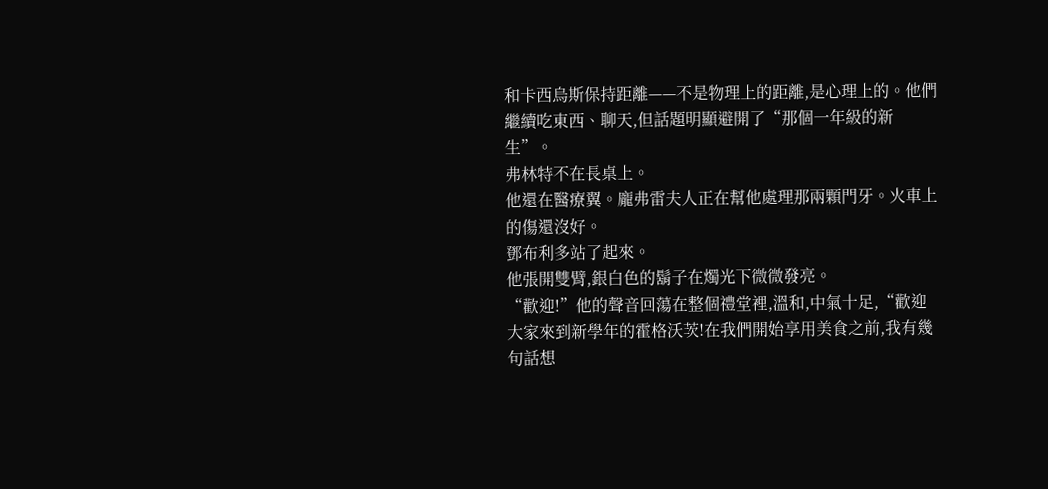和卡西烏斯保持距離——不是物理上的距離,是心理上的。他們繼續吃東西、聊天,但話題明顯避開了“那個一年級的新生”。
弗林特不在長桌上。
他還在醫療翼。龐弗雷夫人正在幫他處理那兩顆門牙。火車上的傷還沒好。
鄧布利多站了起來。
他張開雙臂,銀白色的鬍子在燭光下微微發亮。
“歡迎!”他的聲音回蕩在整個禮堂裡,溫和,中氣十足,“歡迎大家來到新學年的霍格沃茨!在我們開始享用美食之前,我有幾句話想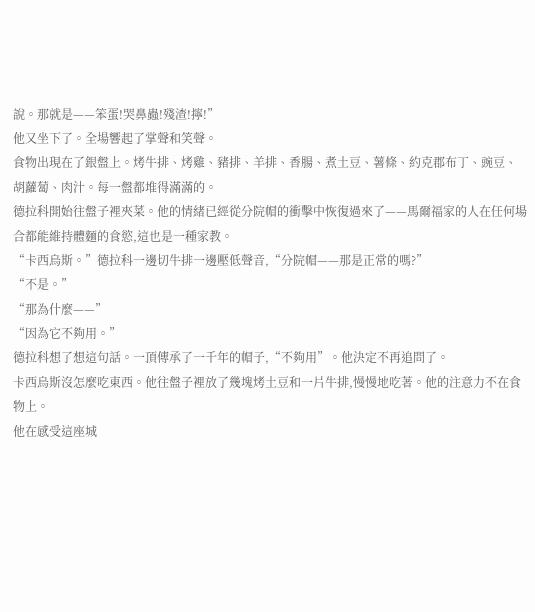說。那就是——笨蛋!哭鼻蟲!殘渣!擰!”
他又坐下了。全場響起了掌聲和笑聲。
食物出現在了銀盤上。烤牛排、烤雞、豬排、羊排、香腸、煮土豆、薯條、約克郡布丁、豌豆、胡蘿蔔、肉汁。每一盤都堆得滿滿的。
德拉科開始往盤子裡夾菜。他的情緒已經從分院帽的衝擊中恢復過來了——馬爾福家的人在任何場合都能維持體麵的食慾,這也是一種家教。
“卡西烏斯。”德拉科一邊切牛排一邊壓低聲音,“分院帽——那是正常的嗎?”
“不是。”
“那為什麼——”
“因為它不夠用。”
德拉科想了想這句話。一頂傳承了一千年的帽子,“不夠用”。他決定不再追問了。
卡西烏斯沒怎麼吃東西。他往盤子裡放了幾塊烤土豆和一片牛排,慢慢地吃著。他的注意力不在食物上。
他在感受這座城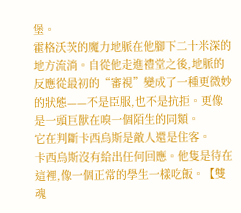堡。
霍格沃茨的魔力地脈在他腳下二十米深的地方流淌。自從他走進禮堂之後,地脈的反應從最初的“審視”變成了一種更微妙的狀態——不是臣服,也不是抗拒。更像是一頭巨獸在嗅一個陌生的同類。
它在判斷卡西烏斯是敵人還是住客。
卡西烏斯沒有給出任何回應。他隻是待在這裡,像一個正常的學生一樣吃飯。【雙魂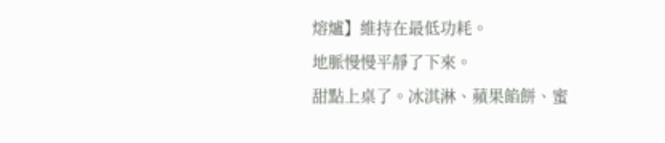熔爐】維持在最低功耗。
地脈慢慢平靜了下來。
甜點上桌了。冰淇淋、蘋果餡餅、蜜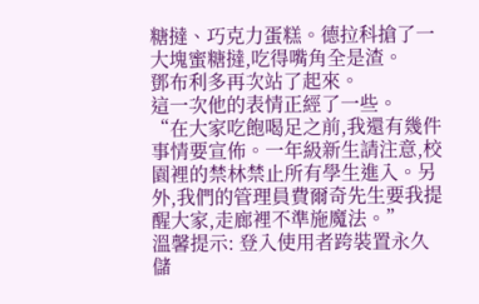糖撻、巧克力蛋糕。德拉科搶了一大塊蜜糖撻,吃得嘴角全是渣。
鄧布利多再次站了起來。
這一次他的表情正經了一些。
“在大家吃飽喝足之前,我還有幾件事情要宣佈。一年級新生請注意,校園裡的禁林禁止所有學生進入。另外,我們的管理員費爾奇先生要我提醒大家,走廊裡不準施魔法。”
溫馨提示: 登入使用者跨裝置永久儲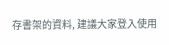存書架的資料, 建議大家登入使用